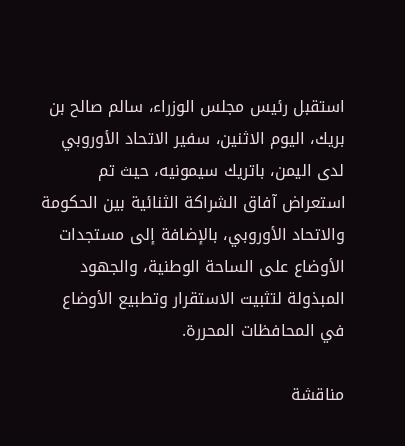استقبل رئيس مجلس الوزراء، سالم صالح بن بريك، اليوم الاثنين، سفير الاتحاد الأوروبي لدى اليمن، باتريك سيمونيه، حيث تم استعراض آفاق الشراكة الثنائية بين الحكومة والاتحاد الأوروبي، بالإضافة إلى مستجدات الأوضاع على الساحة الوطنية، والجهود المبذولة لتثبيت الاستقرار وتطبيع الأوضاع في المحافظات المحررة.

مناقشة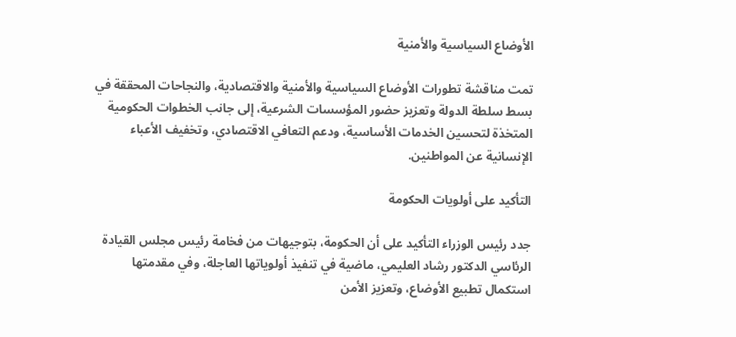الأوضاع السياسية والأمنية

تمت مناقشة تطورات الأوضاع السياسية والأمنية والاقتصادية، والنجاحات المحققة في بسط سلطة الدولة وتعزيز حضور المؤسسات الشرعية، إلى جانب الخطوات الحكومية المتخذة لتحسين الخدمات الأساسية، ودعم التعافي الاقتصادي، وتخفيف الأعباء الإنسانية عن المواطنين.

التأكيد على أولويات الحكومة

جدد رئيس الوزراء التأكيد على أن الحكومة، بتوجيهات من فخامة رئيس مجلس القيادة الرئاسي الدكتور رشاد العليمي، ماضية في تنفيذ أولوياتها العاجلة، وفي مقدمتها استكمال تطبيع الأوضاع، وتعزيز الأمن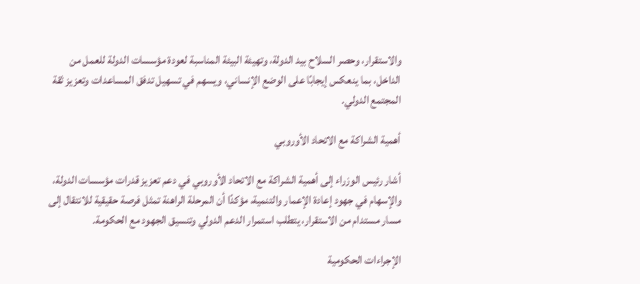والاستقرار، وحصر السلاح بيد الدولة، وتهيئة البيئة المناسبة لعودة مؤسسات الدولة للعمل من الداخل، بما ينعكس إيجابًا على الوضع الإنساني، ويسهم في تسهيل تدفق المساعدات وتعزيز ثقة المجتمع الدولي.

أهمية الشراكة مع الاتحاد الأوروبي

أشار رئيس الوزراء إلى أهمية الشراكة مع الاتحاد الأوروبي في دعم تعزيز قدرات مؤسسات الدولة، والإسهام في جهود إعادة الإعمار والتنمية، مؤكدًا أن المرحلة الراهنة تمثل فرصة حقيقية للانتقال إلى مسار مستدام من الاستقرار، يتطلب استمرار الدعم الدولي وتنسيق الجهود مع الحكومة.

الإجراءات الحكومية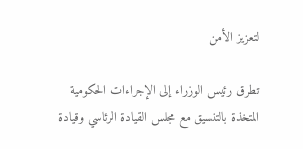لتعزيز الأمن

تطرق رئيس الوزراء إلى الإجراءات الحكومية المتخذة بالتنسيق مع مجلس القيادة الرئاسي وقيادة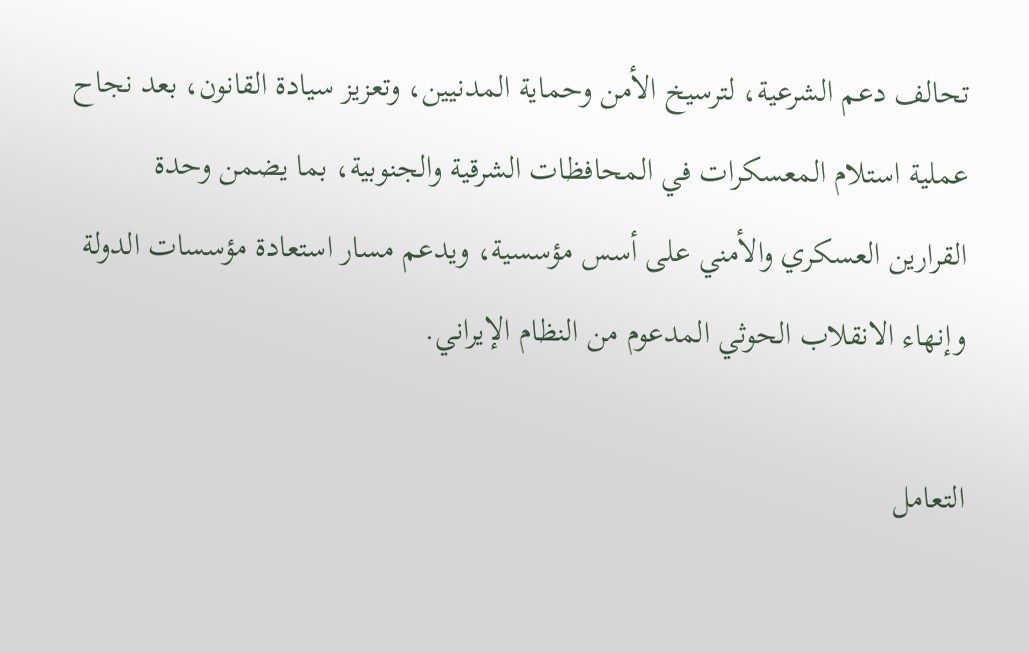تحالف دعم الشرعية، لترسيخ الأمن وحماية المدنيين، وتعزيز سيادة القانون، بعد نجاح عملية استلام المعسكرات في المحافظات الشرقية والجنوبية، بما يضمن وحدة القرارين العسكري والأمني على أسس مؤسسية، ويدعم مسار استعادة مؤسسات الدولة وإنهاء الانقلاب الحوثي المدعوم من النظام الإيراني.

التعامل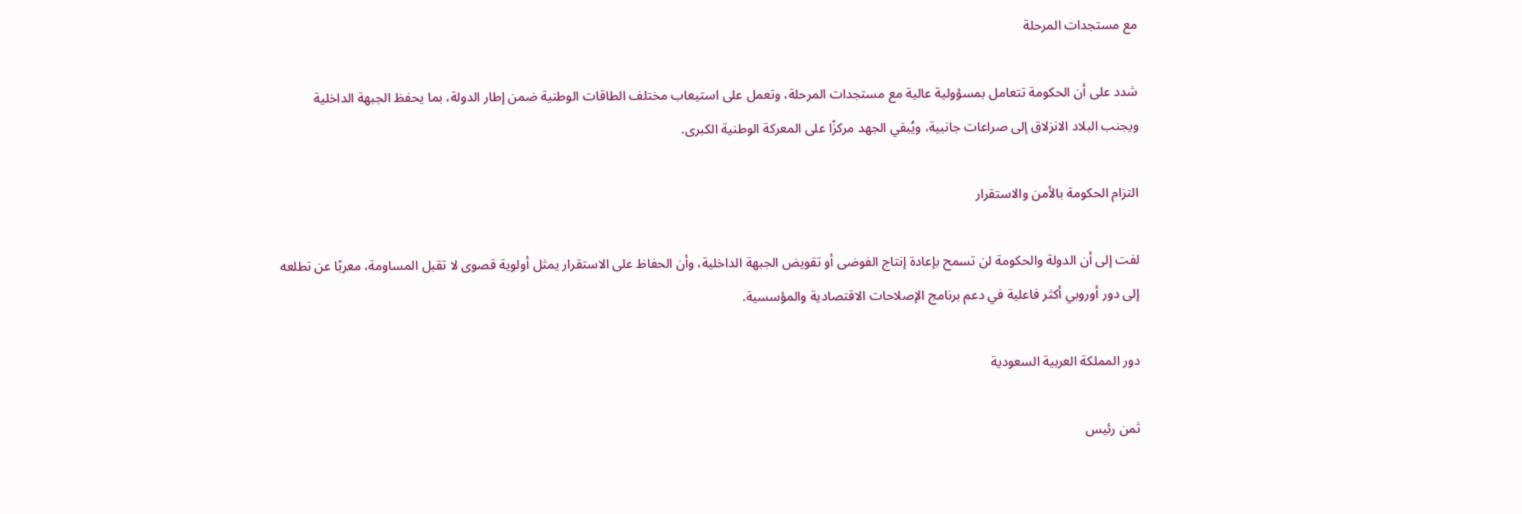مع مستجدات المرحلة

شدد على أن الحكومة تتعامل بمسؤولية عالية مع مستجدات المرحلة، وتعمل على استيعاب مختلف الطاقات الوطنية ضمن إطار الدولة، بما يحفظ الجبهة الداخلية ويجنب البلاد الانزلاق إلى صراعات جانبية، ويُبقي الجهد مركزًا على المعركة الوطنية الكبرى.

التزام الحكومة بالأمن والاستقرار

لفت إلى أن الدولة والحكومة لن تسمح بإعادة إنتاج الفوضى أو تقويض الجبهة الداخلية، وأن الحفاظ على الاستقرار يمثل أولوية قصوى لا تقبل المساومة، معربًا عن تطلعه إلى دور أوروبي أكثر فاعلية في دعم برنامج الإصلاحات الاقتصادية والمؤسسية.

دور المملكة العربية السعودية

ثمن رئيس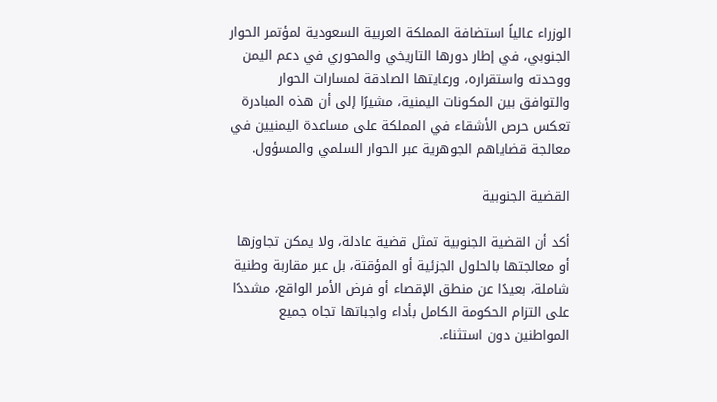الوزراء عالياً استضافة المملكة العربية السعودية لمؤتمر الحوار الجنوبي، في إطار دورها التاريخي والمحوري في دعم اليمن ووحدته واستقراره، ورعايتها الصادقة لمسارات الحوار والتوافق بين المكونات اليمنية، مشيرًا إلى أن هذه المبادرة تعكس حرص الأشقاء في المملكة على مساعدة اليمنيين في معالجة قضاياهم الجوهرية عبر الحوار السلمي والمسؤول.

القضية الجنوبية

أكد أن القضية الجنوبية تمثل قضية عادلة، ولا يمكن تجاوزها أو معالجتها بالحلول الجزئية أو المؤقتة، بل عبر مقاربة وطنية شاملة، بعيدًا عن منطق الإقصاء أو فرض الأمر الواقع، مشددًا على التزام الحكومة الكامل بأداء واجباتها تجاه جميع المواطنين دون استثناء.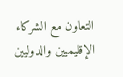التعاون مع الشركاء الإقليميين والدوليين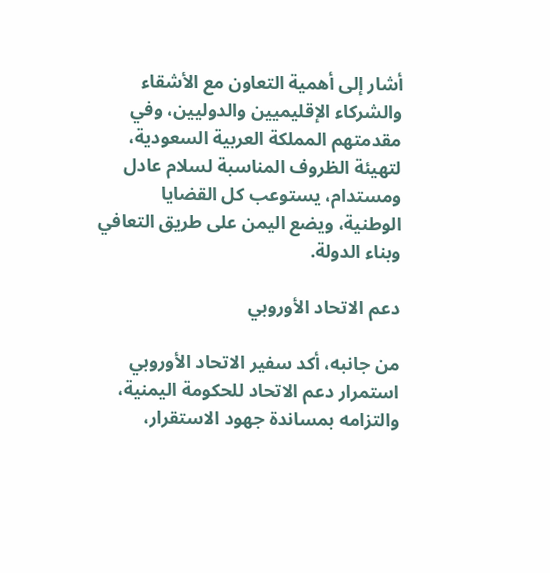أشار إلى أهمية التعاون مع الأشقاء والشركاء الإقليميين والدوليين، وفي مقدمتهم المملكة العربية السعودية، لتهيئة الظروف المناسبة لسلام عادل ومستدام، يستوعب كل القضايا الوطنية، ويضع اليمن على طريق التعافي وبناء الدولة.

دعم الاتحاد الأوروبي

من جانبه، أكد سفير الاتحاد الأوروبي استمرار دعم الاتحاد للحكومة اليمنية، والتزامه بمساندة جهود الاستقرار،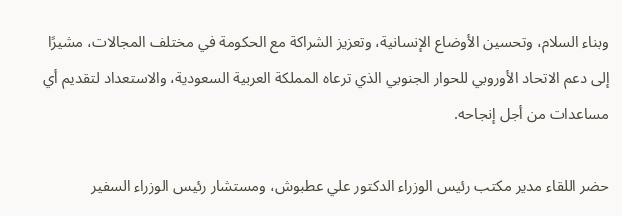وبناء السلام، وتحسين الأوضاع الإنسانية، وتعزيز الشراكة مع الحكومة في مختلف المجالات، مشيرًا إلى دعم الاتحاد الأوروبي للحوار الجنوبي الذي ترعاه المملكة العربية السعودية، والاستعداد لتقديم أي مساعدات من أجل إنجاحه.

حضر اللقاء مدير مكتب رئيس الوزراء الدكتور علي عطبوش، ومستشار رئيس الوزراء السفير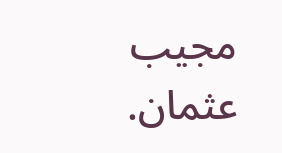مجيب عثمان.